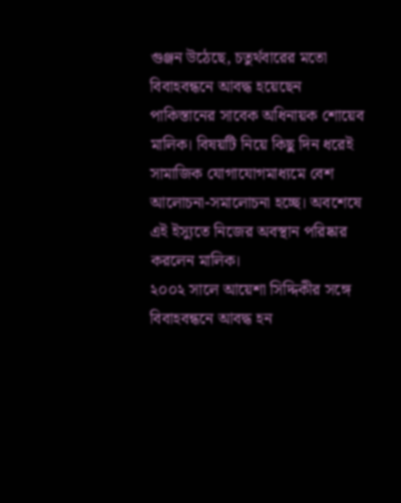গুঞ্জন উঠেছে, চতুর্থবারের মতো বিবাহবন্ধনে আবদ্ধ হয়েছেন পাকিস্তানের সাবেক অধিনায়ক শোয়েব মালিক। বিষয়টি নিয়ে কিছু দিন ধরেই সামাজিক যোগাযোগমাধ্যমে বেশ আলোচনা-সমালোচনা হচ্ছে। অবশেষে এই ইস্যুতে নিজের অবস্থান পরিষ্কার করলেন মালিক।
২০০২ সালে আয়েশা সিদ্দিকীর সঙ্গে বিবাহবন্ধনে আবদ্ধ হন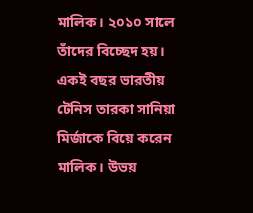মালিক। ২০১০ সালে তাঁদের বিচ্ছেদ হয়। একই বছর ভারতীয় টেনিস তারকা সানিয়া মির্জাকে বিয়ে করেন মালিক। উভয়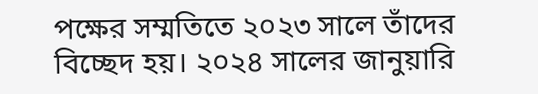পক্ষের সম্মতিতে ২০২৩ সালে তাঁদের বিচ্ছেদ হয়। ২০২৪ সালের জানুয়ারি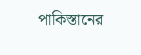পাকিস্তানের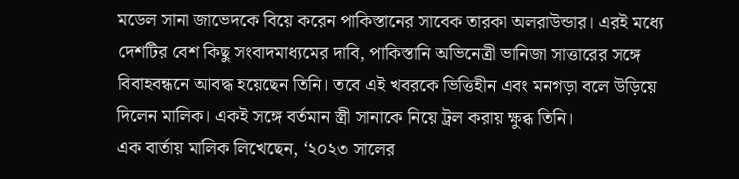মডেল সানা জাভেদকে বিয়ে করেন পাকিস্তানের সাবেক তারকা অলরাউন্ডার। এরই মধ্যে দেশটির বেশ কিছু সংবাদমাধ্যমের দাবি, পাকিস্তানি অভিনেত্রী ভানিজা সাত্তারের সঙ্গে বিবাহবন্ধনে আবদ্ধ হয়েছেন তিনি। তবে এই খবরকে ভিত্তিহীন এবং মনগড়া বলে উড়িয়ে দিলেন মালিক। একই সঙ্গে বর্তমান স্ত্রী সানাকে নিয়ে ট্রল করায় ক্ষুব্ধ তিনি।
এক বার্তায় মালিক লিখেছেন, ‘২০২৩ সালের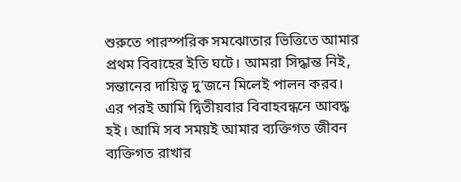শুরুতে পারস্পরিক সমঝোতার ভিত্তিতে আমার প্রথম বিবাহের ইতি ঘটে। আমরা সিদ্ধান্ত নিই, সন্তানের দায়িত্ব দু’জনে মিলেই পালন করব। এর পরই আমি দ্বিতীয়বার বিবাহবন্ধনে আবদ্ধ হই। আমি সব সময়ই আমার ব্যক্তিগত জীবন ব্যক্তিগত রাখার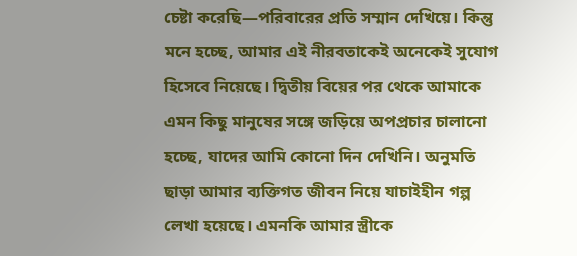চেষ্টা করেছি—পরিবারের প্রতি সম্মান দেখিয়ে। কিন্তু মনে হচ্ছে, আমার এই নীরবতাকেই অনেকেই সুযোগ হিসেবে নিয়েছে। দ্বিতীয় বিয়ের পর থেকে আমাকে এমন কিছু মানুষের সঙ্গে জড়িয়ে অপপ্রচার চালানো হচ্ছে, যাদের আমি কোনো দিন দেখিনি। অনুমতি ছাড়া আমার ব্যক্তিগত জীবন নিয়ে যাচাইহীন গল্প লেখা হয়েছে। এমনকি আমার স্ত্রীকে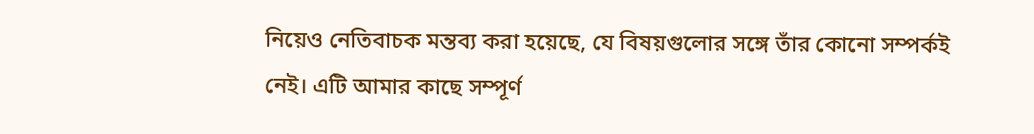নিয়েও নেতিবাচক মন্তব্য করা হয়েছে, যে বিষয়গুলোর সঙ্গে তাঁর কোনো সম্পর্কই নেই। এটি আমার কাছে সম্পূর্ণ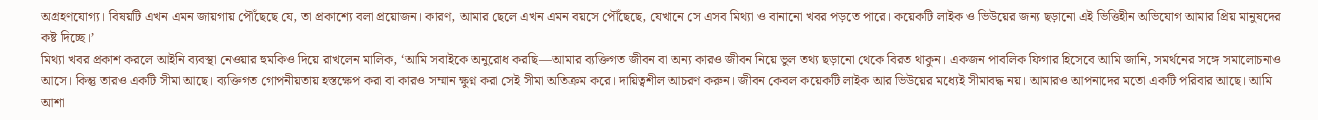অগ্রহণযোগ্য। বিষয়টি এখন এমন জায়গায় পৌঁছেছে যে, তা প্রকাশ্যে বলা প্রয়োজন। কারণ, আমার ছেলে এখন এমন বয়সে পৌঁছেছে, যেখানে সে এসব মিথ্যা ও বানানো খবর পড়তে পারে। কয়েকটি লাইক ও ভিউয়ের জন্য ছড়ানো এই ভিত্তিহীন অভিযোগ আমার প্রিয় মানুষদের কষ্ট দিচ্ছে।’
মিথ্যা খবর প্রকাশ করলে আইনি ব্যবস্থা নেওয়ার হুমকিও দিয়ে রাখলেন মালিক, ‘আমি সবাইকে অনুরোধ করছি—আমার ব্যক্তিগত জীবন বা অন্য কারও জীবন নিয়ে ভুল তথ্য ছড়ানো থেকে বিরত থাকুন। একজন পাবলিক ফিগার হিসেবে আমি জানি, সমর্থনের সঙ্গে সমালোচনাও আসে। কিন্তু তারও একটি সীমা আছে। ব্যক্তিগত গোপনীয়তায় হস্তক্ষেপ করা বা কারও সম্মান ক্ষুণ্ন করা সেই সীমা অতিক্রম করে। দায়িত্বশীল আচরণ করুন। জীবন কেবল কয়েকটি লাইক আর ভিউয়ের মধ্যেই সীমাবদ্ধ নয়। আমারও আপনাদের মতো একটি পরিবার আছে। আমি আশা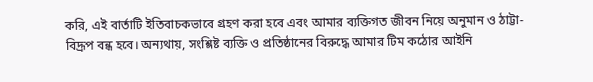করি, এই বার্তাটি ইতিবাচকভাবে গ্রহণ করা হবে এবং আমার ব্যক্তিগত জীবন নিয়ে অনুমান ও ঠাট্টা-বিদ্রূপ বন্ধ হবে। অন্যথায়, সংশ্লিষ্ট ব্যক্তি ও প্রতিষ্ঠানের বিরুদ্ধে আমার টিম কঠোর আইনি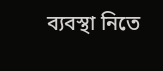ব্যবস্থা নিতে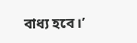বাধ্য হবে।’